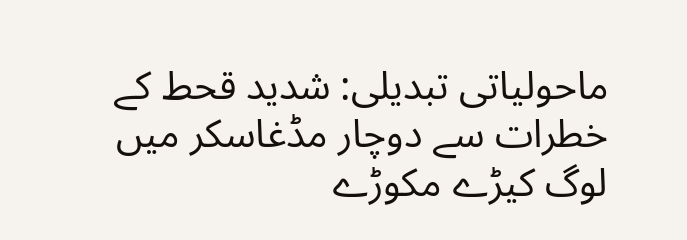ماحولیاتی تبدیلی: شدید قحط کے خطرات سے دوچار مڈغاسکر میں لوگ کیڑے مکوڑے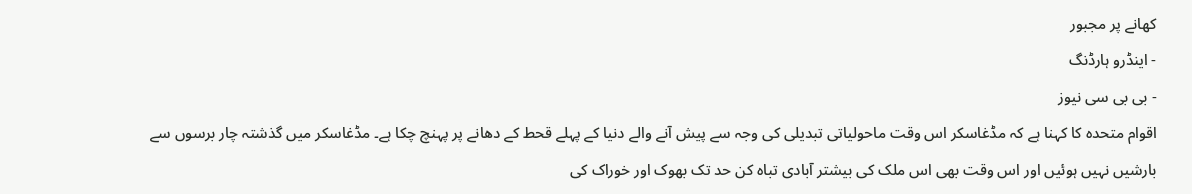کھانے پر مجبور
- اینڈرو ہارڈنگ
- بی بی سی نیوز
اقوام متحدہ کا کہنا ہے کہ مڈغاسکر اس وقت ماحولیاتی تبدیلی کی وجہ سے پیش آنے والے دنیا کے پہلے قحط کے دھانے پر پہنچ چکا ہے۔ مڈغاسکر میں گذشتہ چار برسوں سے بارشیں نہیں ہوئیں اور اس وقت بھی اس ملک کی بیشتر آبادی تباہ کن حد تک بھوک اور خوراک کی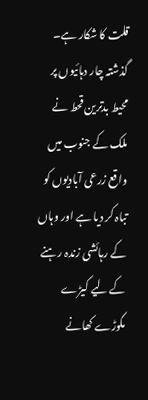قلت کا شکار ہے۔
گذشتہ چار دہائیوں پر محیط بدترین قحط نے ملک کے جنوب میں واقع زرعی آبادیوں کو تباہ کر دیا ہے اور وہاں کے رہائشی زندہ رہنے کے لیے کیڑے مکوڑے کھانے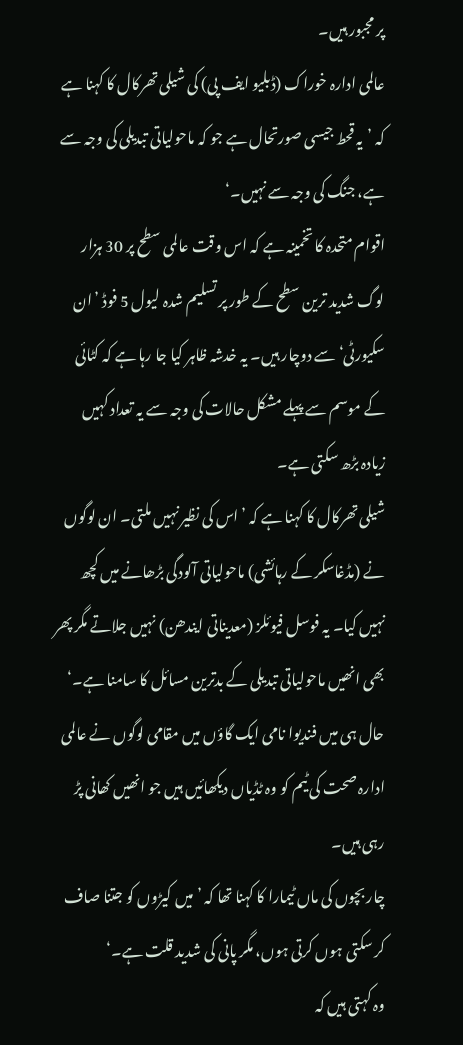پر مجبور ہیں۔
عالمی ادارہ خوراک (ڈبلیو ایف پی) کی شیلی تھرکال کا کہنا ہے کہ ’یہ قحط جیسی صورتحال ہے جو کہ ماحولیاتی تبدیلی کی وجہ سے ہے، جنگ کی وجہ سے نہیں۔‘
اقوام متحدہ کا تخمینہ ہے کہ اس وقت عالمی سطح پر 30 ہزار لوگ شدید ترین سطح کے طور پر تسلیم شدہ لیول 5 فوڈ ’ان سکیورٹی‘ سے دوچار ہیں۔ یہ خدشہ ظاہر کیا جا رہا ہے کہ کٹائی کے موسم سے پہلے مشکل حالات کی وجہ سے یہ تعداد کہیں زیادہ بڑھ سکتی ہے۔
شیلی تھرکال کا کہنا ہے کہ ’اس کی نظیر نہیں ملتی۔ ان لوگوں نے (مڈغاسکر کے رہائشی) ماحولیاتی آلودگی بڑھانے میں کچھ نہیں کیا۔ یہ فوسل فیوئلز (معدیناتی ایندھن) نہیں جلاتے مگر پھر بھی انھیں ماحولیاتی تبدیلی کے بدترین مسائل کا سامنا ہے۔‘
حال ہی میں فندیوا نامی ایک گاؤں میں مقامی لوگوں نے عالمی ادارہ صحت کی ٹیم کو وہ ٹڈیاں دیکھائیں ہیں جو انھیں کھانی پڑ رہی ہیں۔
چار بچوں کی ماں ٹیمارا کا کہنا تھا کہ ’میں کیڑوں کو جتنا صاف کر سکتی ہوں کرتی ہوں، مگر پانی کی شدید قلت ہے۔‘
وہ کہتی ہیں کہ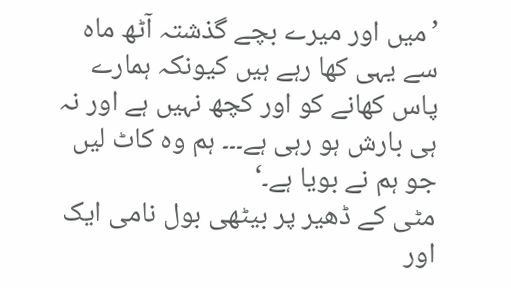’میں اور میرے بچے گذشتہ آٹھ ماہ سے یہی کھا رہے ہیں کیونکہ ہمارے پاس کھانے کو اور کچھ نہیں ہے اور نہ ہی بارش ہو رہی ہے۔۔۔ ہم وہ کاٹ لیں جو ہم نے بویا ہے۔‘
مٹی کے ڈھیر پر بیٹھی بول نامی ایک اور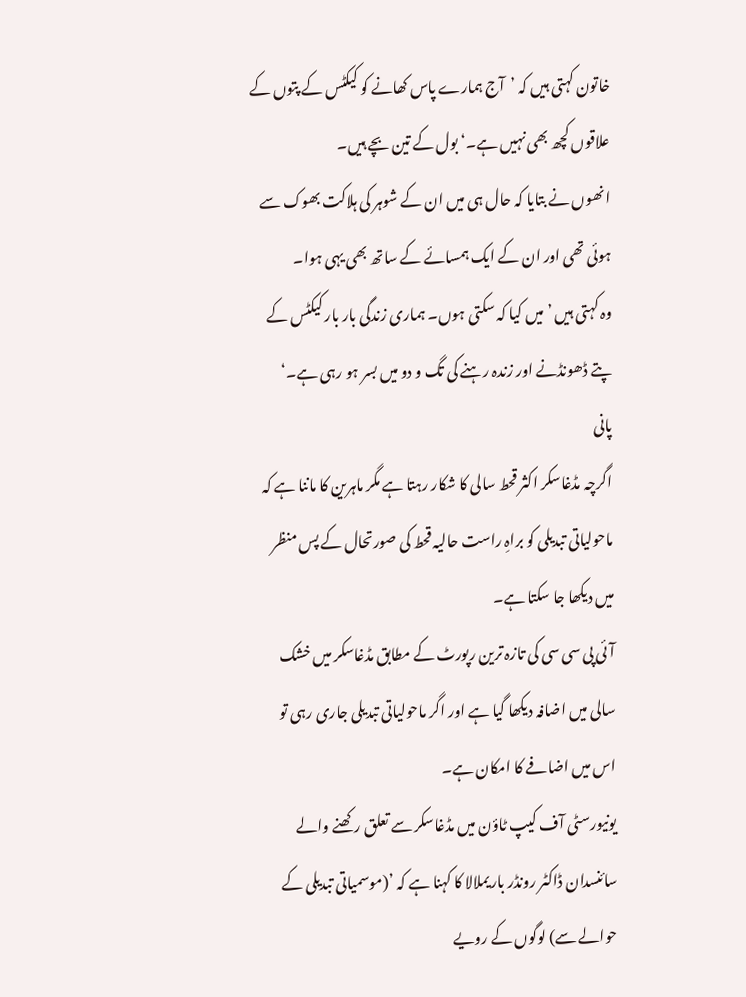خاتون کہتی ہیں کہ ’آج ہمارے پاس کھانے کو کیکٹس کے پتوں کے علاقوں کچھ بھی نہیں ہے۔‘ بول کے تین بچے ہیں۔
انھوں نے بتایا کہ حال ہی میں ان کے شوہر کی ہلاکت بھوک سے ہوئی تھی اور ان کے ایک ہمسائے کے ساتھ بھی یہی ہوا۔
وہ کہتی ہیں ’میں کیا کہ سکتی ہوں۔ ہماری زندگی بار بار کیکٹس کے پتے ڈھونڈنے اور زندہ رہنے کی تگ و دو میں بسر ہو رہی ہے۔‘
پانی
اگرچہ مڈغاسکر اکثر قحط سالی کا شکار رہتا ہے مگر ماہرین کا ماننا ہے کہ ماحولیاتی تبدیلی کو براہِ راست حالیہ قحط کی صورتحال کے پس منظر میں دیکھا جا سکتا ہے۔
آئی پی سی سی کی تازہ ترین رپورٹ کے مطابق مڈغاسکر میں خشک سالی میں اضافہ دیکھا گیا ہے اور اگر ماحولیاتی تبدیلی جاری رہی تو اس میں اضافے کا امکان ہے۔
یونیورسٹی آف کیپ ٹاؤن میں مڈغاسکر سے تعلق رکھنے والے سائنسدان ڈاکٹر رونڈر باریملالا کا کہنا ہے کہ ’(موسمیاتی تبدیلی کے حوالے سے) لوگوں کے رویے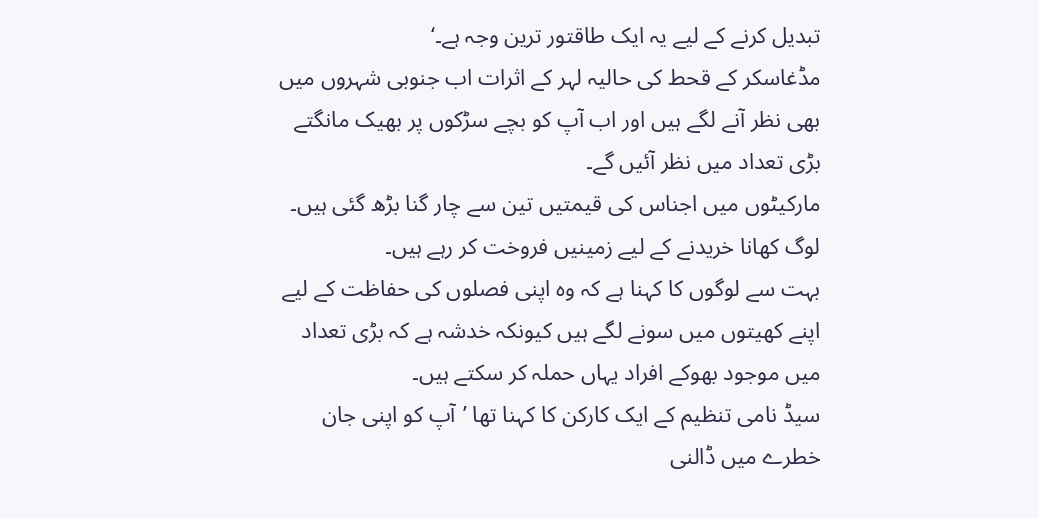تبدیل کرنے کے لیے یہ ایک طاقتور ترین وجہ ہے۔‘
مڈغاسکر کے قحط کی حالیہ لہر کے اثرات اب جنوبی شہروں میں بھی نظر آنے لگے ہیں اور اب آپ کو بچے سڑکوں پر بھیک مانگتے بڑی تعداد میں نظر آئیں گے۔
مارکیٹوں میں اجناس کی قیمتیں تین سے چار گنا بڑھ گئی ہیں۔ لوگ کھانا خریدنے کے لیے زمینیں فروخت کر رہے ہیں۔
بہت سے لوگوں کا کہنا ہے کہ وہ اپنی فصلوں کی حفاظت کے لیے اپنے کھیتوں میں سونے لگے ہیں کیونکہ خدشہ ہے کہ بڑی تعداد میں موجود بھوکے افراد یہاں حملہ کر سکتے ہیں۔
سیڈ نامی تنظیم کے ایک کارکن کا کہنا تھا ’آپ کو اپنی جان خطرے میں ڈالنی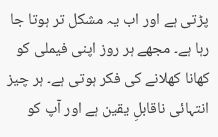پڑتی ہے اور اب یہ مشکل تر ہوتا جا رہا ہے۔ مجھے ہر روز اپنی فیملی کو کھانا کھلانے کی فکر ہوتی ہے۔ ہر چیز انتہائی ناقابلِ یقین ہے اور آپ کو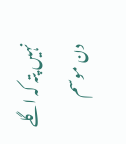نہیں پتہ کہ اگلے دن موسم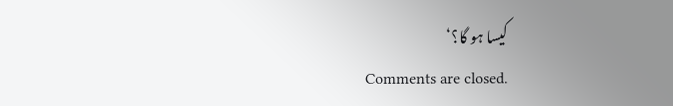کیسا ہو گا؟‘
Comments are closed.